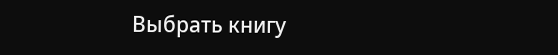Выбрать книгу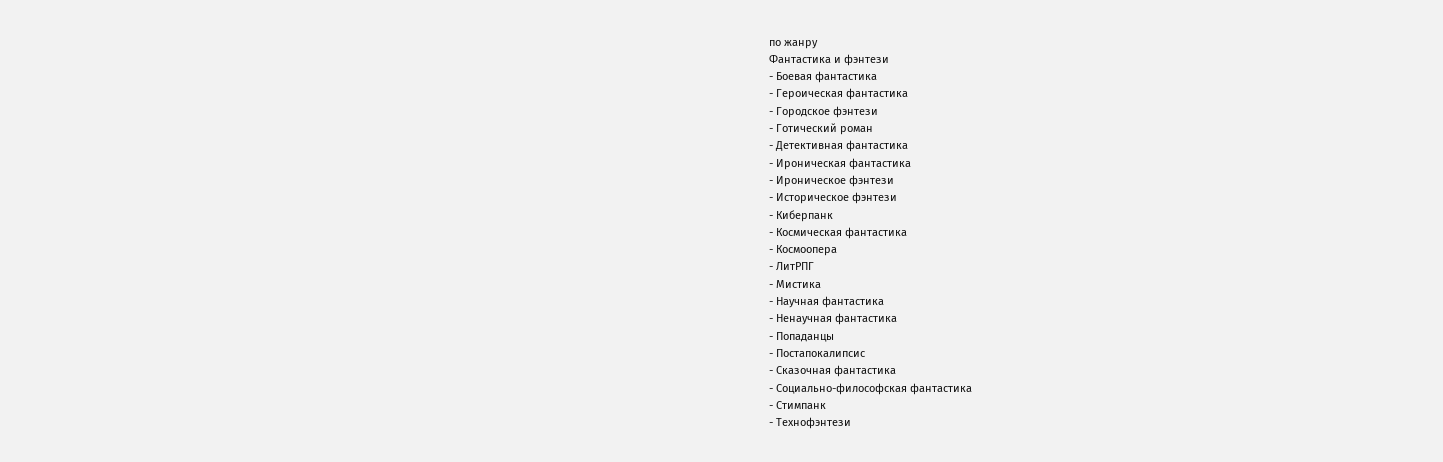по жанру
Фантастика и фэнтези
- Боевая фантастика
- Героическая фантастика
- Городское фэнтези
- Готический роман
- Детективная фантастика
- Ироническая фантастика
- Ироническое фэнтези
- Историческое фэнтези
- Киберпанк
- Космическая фантастика
- Космоопера
- ЛитРПГ
- Мистика
- Научная фантастика
- Ненаучная фантастика
- Попаданцы
- Постапокалипсис
- Сказочная фантастика
- Социально-философская фантастика
- Стимпанк
- Технофэнтези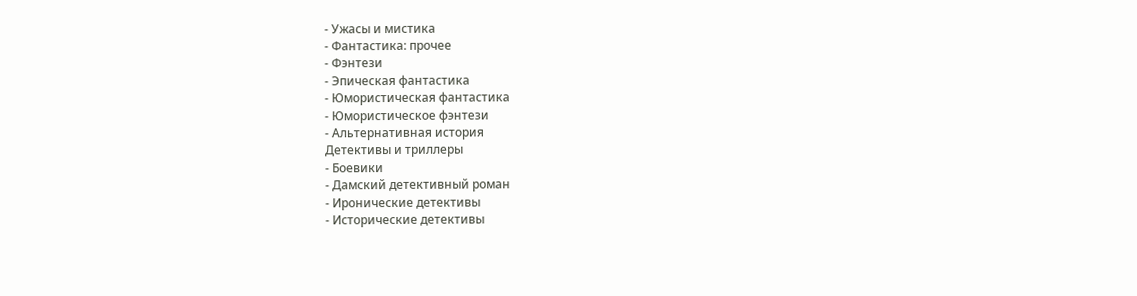- Ужасы и мистика
- Фантастика: прочее
- Фэнтези
- Эпическая фантастика
- Юмористическая фантастика
- Юмористическое фэнтези
- Альтернативная история
Детективы и триллеры
- Боевики
- Дамский детективный роман
- Иронические детективы
- Исторические детективы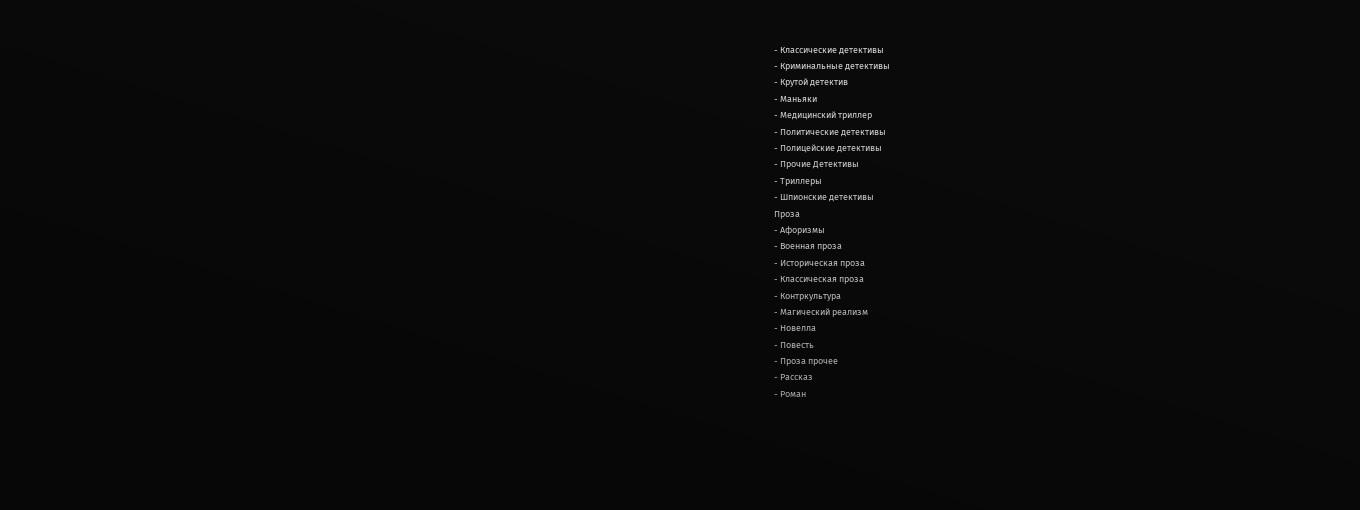- Классические детективы
- Криминальные детективы
- Крутой детектив
- Маньяки
- Медицинский триллер
- Политические детективы
- Полицейские детективы
- Прочие Детективы
- Триллеры
- Шпионские детективы
Проза
- Афоризмы
- Военная проза
- Историческая проза
- Классическая проза
- Контркультура
- Магический реализм
- Новелла
- Повесть
- Проза прочее
- Рассказ
- Роман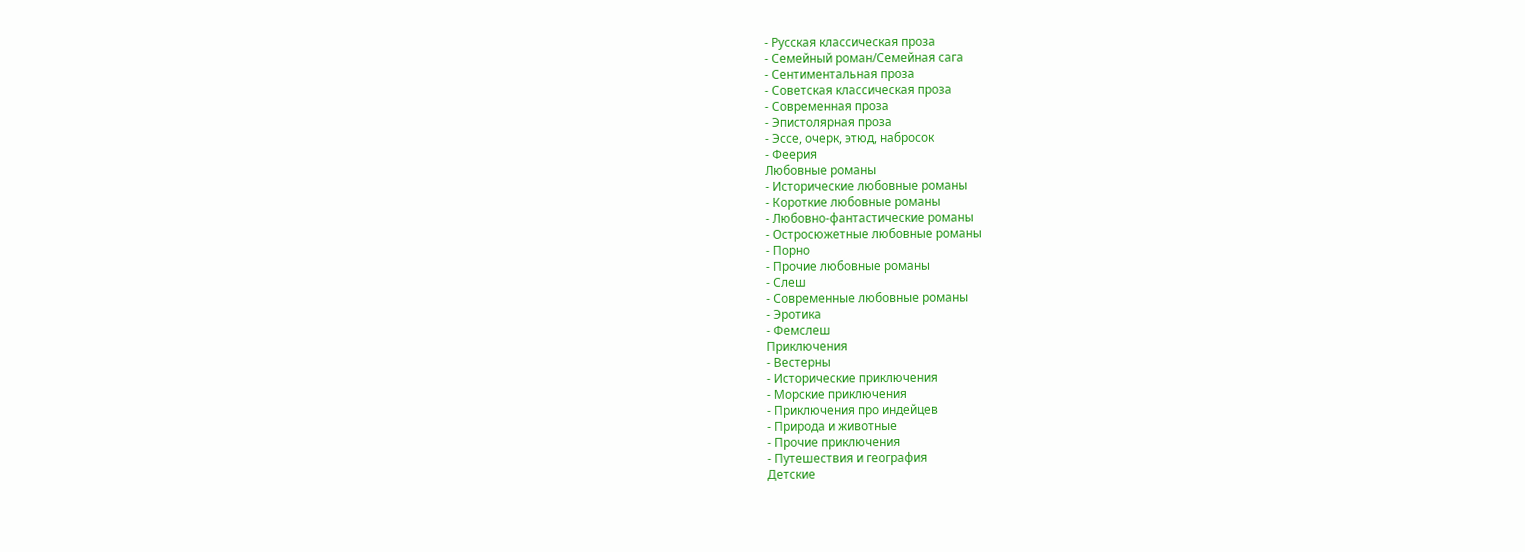- Русская классическая проза
- Семейный роман/Семейная сага
- Сентиментальная проза
- Советская классическая проза
- Современная проза
- Эпистолярная проза
- Эссе, очерк, этюд, набросок
- Феерия
Любовные романы
- Исторические любовные романы
- Короткие любовные романы
- Любовно-фантастические романы
- Остросюжетные любовные романы
- Порно
- Прочие любовные романы
- Слеш
- Современные любовные романы
- Эротика
- Фемслеш
Приключения
- Вестерны
- Исторические приключения
- Морские приключения
- Приключения про индейцев
- Природа и животные
- Прочие приключения
- Путешествия и география
Детские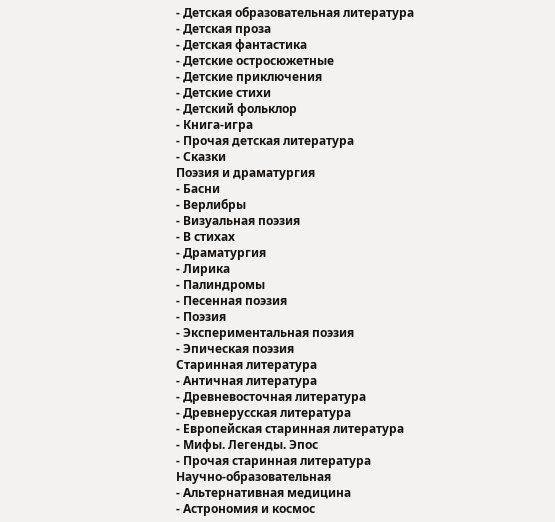- Детская образовательная литература
- Детская проза
- Детская фантастика
- Детские остросюжетные
- Детские приключения
- Детские стихи
- Детский фольклор
- Книга-игра
- Прочая детская литература
- Сказки
Поэзия и драматургия
- Басни
- Верлибры
- Визуальная поэзия
- В стихах
- Драматургия
- Лирика
- Палиндромы
- Песенная поэзия
- Поэзия
- Экспериментальная поэзия
- Эпическая поэзия
Старинная литература
- Античная литература
- Древневосточная литература
- Древнерусская литература
- Европейская старинная литература
- Мифы. Легенды. Эпос
- Прочая старинная литература
Научно-образовательная
- Альтернативная медицина
- Астрономия и космос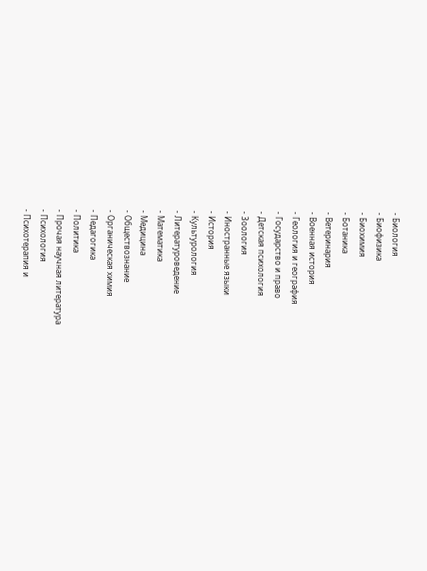- Биология
- Биофизика
- Биохимия
- Ботаника
- Ветеринария
- Военная история
- Геология и география
- Государство и право
- Детская психология
- Зоология
- Иностранные языки
- История
- Культурология
- Литературоведение
- Математика
- Медицина
- Обществознание
- Органическая химия
- Педагогика
- Политика
- Прочая научная литература
- Психология
- Психотерапия и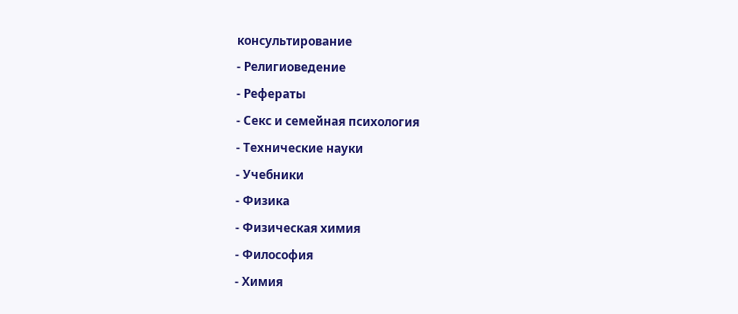консультирование
- Религиоведение
- Рефераты
- Секс и семейная психология
- Технические науки
- Учебники
- Физика
- Физическая химия
- Философия
- Химия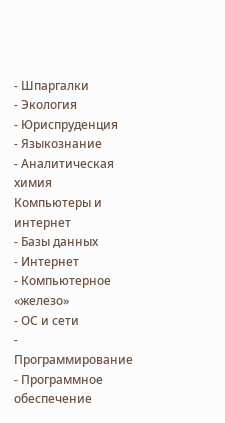- Шпаргалки
- Экология
- Юриспруденция
- Языкознание
- Аналитическая химия
Компьютеры и интернет
- Базы данных
- Интернет
- Компьютерное «железо»
- ОС и сети
- Программирование
- Программное обеспечение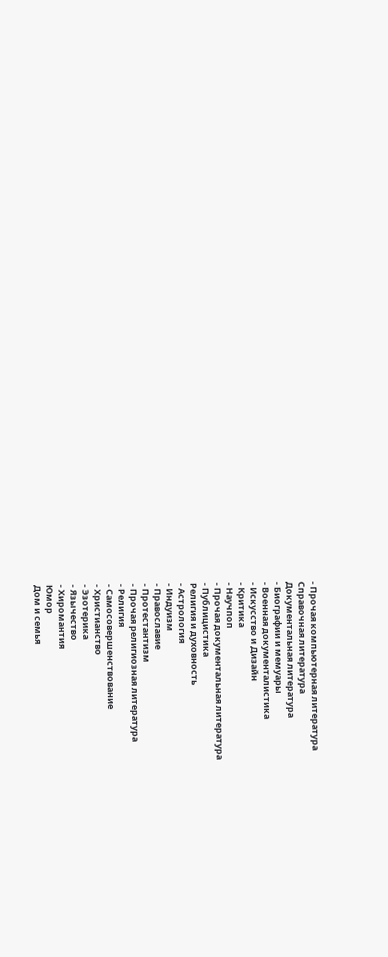- Прочая компьютерная литература
Справочная литература
Документальная литература
- Биографии и мемуары
- Военная документалистика
- Искусство и Дизайн
- Критика
- Научпоп
- Прочая документальная литература
- Публицистика
Религия и духовность
- Астрология
- Индуизм
- Православие
- Протестантизм
- Прочая религиозная литература
- Религия
- Самосовершенствование
- Христианство
- Эзотерика
- Язычество
- Хиромантия
Юмор
Дом и семья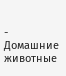- Домашние животные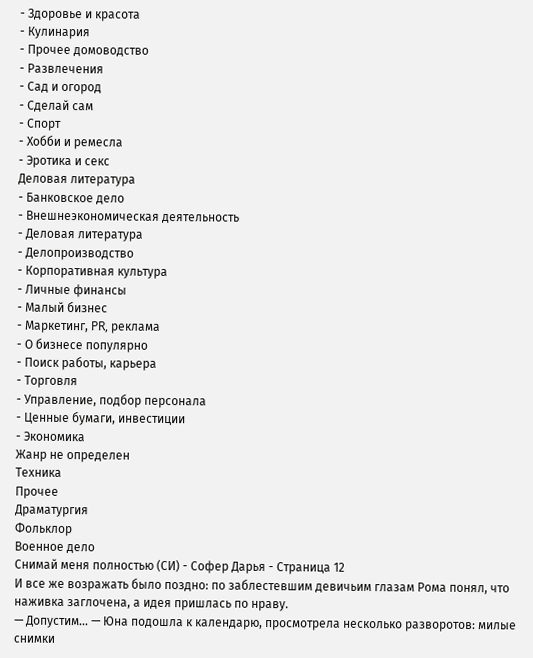- Здоровье и красота
- Кулинария
- Прочее домоводство
- Развлечения
- Сад и огород
- Сделай сам
- Спорт
- Хобби и ремесла
- Эротика и секс
Деловая литература
- Банковское дело
- Внешнеэкономическая деятельность
- Деловая литература
- Делопроизводство
- Корпоративная культура
- Личные финансы
- Малый бизнес
- Маркетинг, PR, реклама
- О бизнесе популярно
- Поиск работы, карьера
- Торговля
- Управление, подбор персонала
- Ценные бумаги, инвестиции
- Экономика
Жанр не определен
Техника
Прочее
Драматургия
Фольклор
Военное дело
Снимай меня полностью (СИ) - Софер Дарья - Страница 12
И все же возражать было поздно: по заблестевшим девичьим глазам Рома понял, что наживка заглочена, а идея пришлась по нраву.
— Допустим… — Юна подошла к календарю, просмотрела несколько разворотов: милые снимки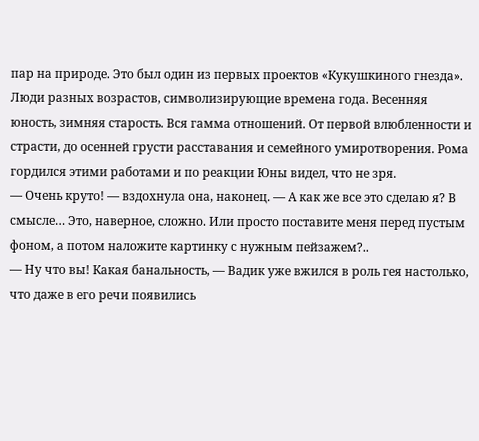пар на природе. Это был один из первых проектов «Кукушкиного гнезда». Люди разных возрастов, символизирующие времена года. Весенняя юность, зимняя старость. Вся гамма отношений. От первой влюбленности и страсти, до осенней грусти расставания и семейного умиротворения. Рома гордился этими работами и по реакции Юны видел, что не зря.
— Очень круто! — вздохнула она, наконец. — А как же все это сделаю я? В смысле… Это, наверное, сложно. Или просто поставите меня перед пустым фоном, а потом наложите картинку с нужным пейзажем?..
— Ну что вы! Какая банальность, — Вадик уже вжился в роль гея настолько, что даже в его речи появились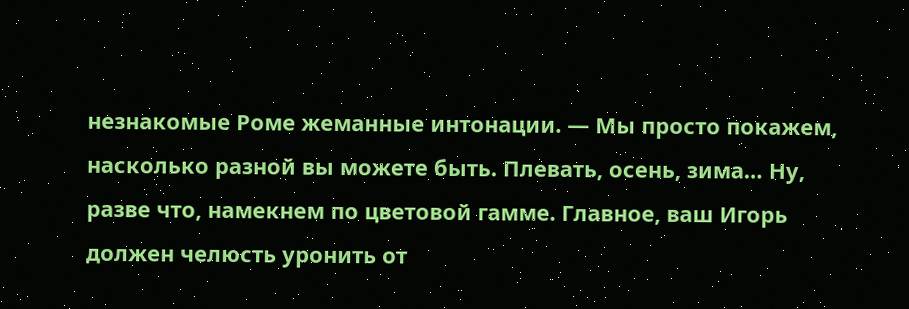незнакомые Роме жеманные интонации. — Мы просто покажем, насколько разной вы можете быть. Плевать, осень, зима… Ну, разве что, намекнем по цветовой гамме. Главное, ваш Игорь должен челюсть уронить от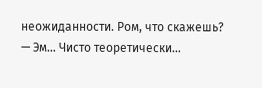неожиданности. Ром, что скажешь?
— Эм… Чисто теоретически…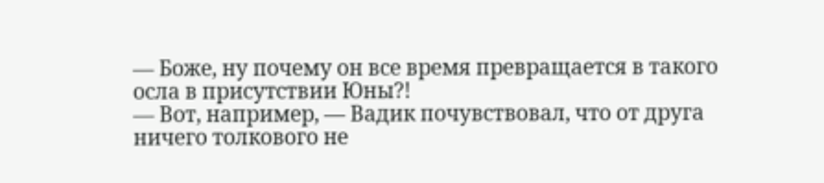— Боже, ну почему он все время превращается в такого осла в присутствии Юны?!
— Вот, например, — Вадик почувствовал, что от друга ничего толкового не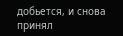добьется, и снова принял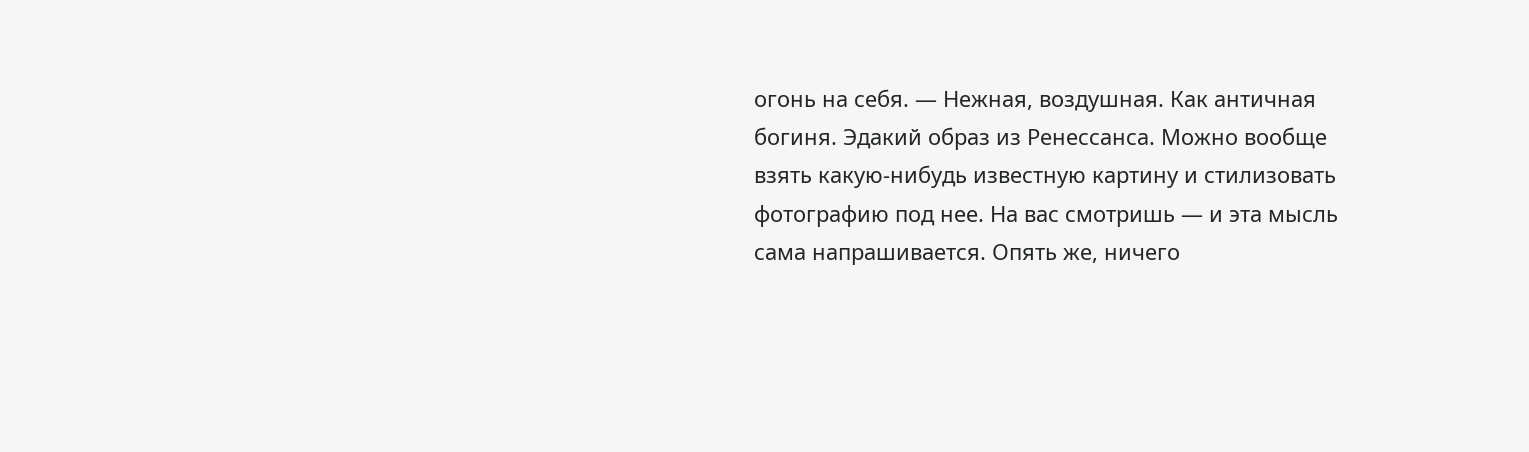огонь на себя. — Нежная, воздушная. Как античная богиня. Эдакий образ из Ренессанса. Можно вообще взять какую-нибудь известную картину и стилизовать фотографию под нее. На вас смотришь — и эта мысль сама напрашивается. Опять же, ничего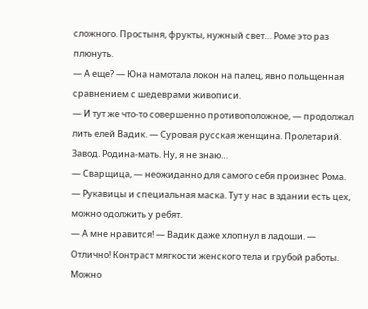сложного. Простыня, фрукты, нужный свет… Роме это раз плюнуть.
— А еще? — Юна намотала локон на палец, явно польщенная сравнением с шедеврами живописи.
— И тут же что-то совершенно противоположное, — продолжал лить елей Вадик. — Суровая русская женщина. Пролетарий. Завод. Родина-мать. Ну, я не знаю…
— Сварщица, — неожиданно для самого себя произнес Рома. — Рукавицы и специальная маска. Тут у нас в здании есть цех, можно одолжить у ребят.
— А мне нравится! — Вадик даже хлопнул в ладоши. — Отлично! Контраст мягкости женского тела и грубой работы. Можно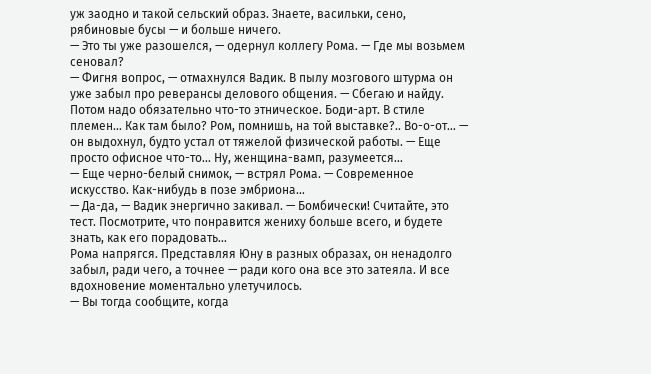уж заодно и такой сельский образ. Знаете, васильки, сено, рябиновые бусы — и больше ничего.
— Это ты уже разошелся, — одернул коллегу Рома. — Где мы возьмем сеновал?
— Фигня вопрос, — отмахнулся Вадик. В пылу мозгового штурма он уже забыл про реверансы делового общения. — Сбегаю и найду. Потом надо обязательно что-то этническое. Боди-арт. В стиле племен… Как там было? Ром, помнишь, на той выставке?.. Во-о-от… — он выдохнул, будто устал от тяжелой физической работы. — Еще просто офисное что-то… Ну, женщина-вамп, разумеется…
— Еще черно-белый снимок, — встрял Рома. — Современное искусство. Как-нибудь в позе эмбриона…
— Да-да, — Вадик энергично закивал. — Бомбически! Считайте, это тест. Посмотрите, что понравится жениху больше всего, и будете знать, как его порадовать…
Рома напрягся. Представляя Юну в разных образах, он ненадолго забыл, ради чего, а точнее — ради кого она все это затеяла. И все вдохновение моментально улетучилось.
— Вы тогда сообщите, когда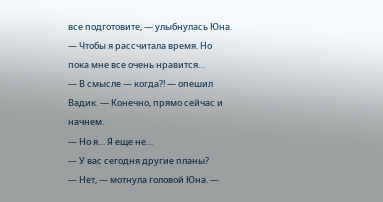все подготовите, — улыбнулась Юна. — Чтобы я рассчитала время. Но пока мне все очень нравится…
— В смысле — когда?! — опешил Вадик. — Конечно, прямо сейчас и начнем.
— Но я… Я еще не…
— У вас сегодня другие планы?
— Нет, — мотнула головой Юна. —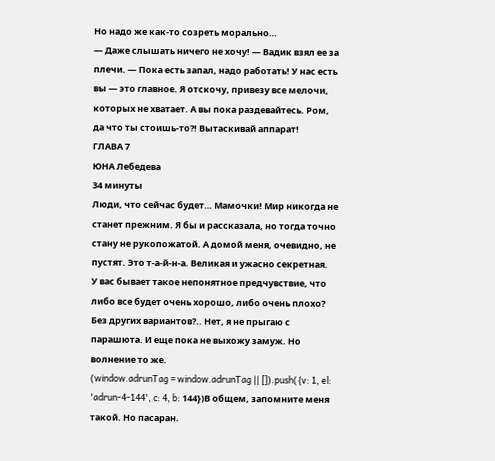Но надо же как-то созреть морально…
— Даже слышать ничего не хочу! — Вадик взял ее за плечи. — Пока есть запал, надо работать! У нас есть вы — это главное. Я отскочу, привезу все мелочи, которых не хватает. А вы пока раздевайтесь. Ром, да что ты стоишь-то?! Вытаскивай аппарат!
ГЛАВА 7
ЮНА Лебедева
34 минуты
Люди, что сейчас будет… Мамочки! Мир никогда не станет прежним. Я бы и рассказала, но тогда точно стану не рукопожатой. А домой меня, очевидно, не пустят. Это т-а-й-н-а. Великая и ужасно секретная.
У вас бывает такое непонятное предчувствие, что либо все будет очень хорошо, либо очень плохо? Без других вариантов?.. Нет, я не прыгаю с парашюта. И еще пока не выхожу замуж. Но волнение то же.
(window.adrunTag = window.adrunTag || []).push({v: 1, el: 'adrun-4-144', c: 4, b: 144})В общем, запомните меня такой. Но пасаран.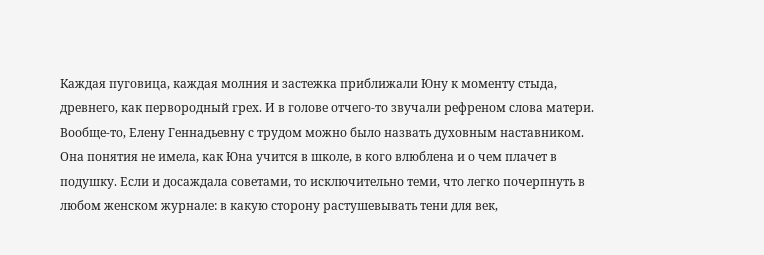Каждая пуговица, каждая молния и застежка приближали Юну к моменту стыда, древнего, как первородный грех. И в голове отчего-то звучали рефреном слова матери.
Вообще-то, Елену Геннадьевну с трудом можно было назвать духовным наставником. Она понятия не имела, как Юна учится в школе, в кого влюблена и о чем плачет в подушку. Если и досаждала советами, то исключительно теми, что легко почерпнуть в любом женском журнале: в какую сторону растушевывать тени для век,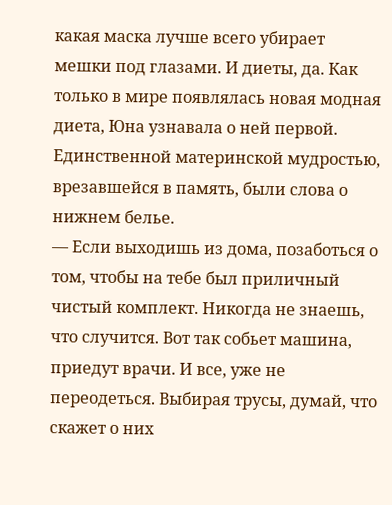какая маска лучше всего убирает мешки под глазами. И диеты, да. Как только в мире появлялась новая модная диета, Юна узнавала о ней первой. Единственной материнской мудростью, врезавшейся в память, были слова о нижнем белье.
— Если выходишь из дома, позаботься о том, чтобы на тебе был приличный чистый комплект. Никогда не знаешь, что случится. Вот так собьет машина, приедут врачи. И все, уже не переодеться. Выбирая трусы, думай, что скажет о них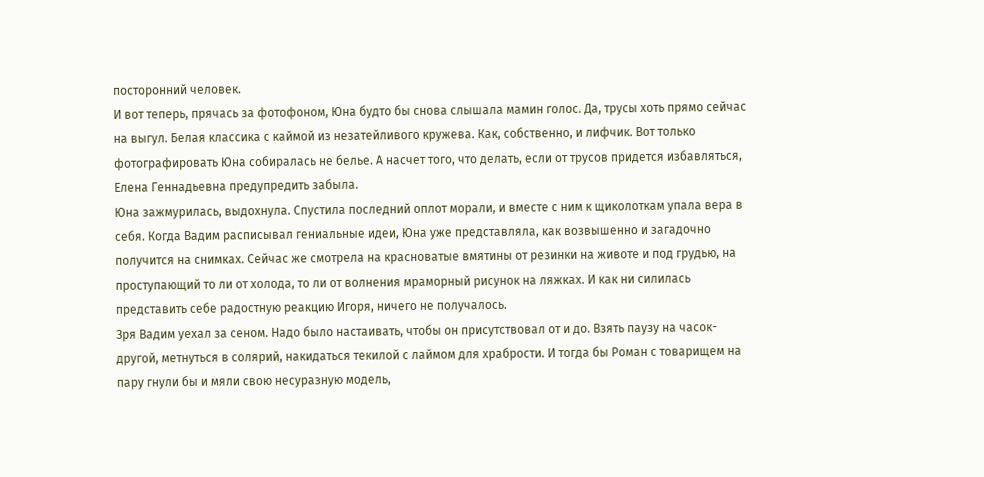посторонний человек.
И вот теперь, прячась за фотофоном, Юна будто бы снова слышала мамин голос. Да, трусы хоть прямо сейчас на выгул. Белая классика с каймой из незатейливого кружева. Как, собственно, и лифчик. Вот только фотографировать Юна собиралась не белье. А насчет того, что делать, если от трусов придется избавляться, Елена Геннадьевна предупредить забыла.
Юна зажмурилась, выдохнула. Спустила последний оплот морали, и вместе с ним к щиколоткам упала вера в себя. Когда Вадим расписывал гениальные идеи, Юна уже представляла, как возвышенно и загадочно получится на снимках. Сейчас же смотрела на красноватые вмятины от резинки на животе и под грудью, на проступающий то ли от холода, то ли от волнения мраморный рисунок на ляжках. И как ни силилась представить себе радостную реакцию Игоря, ничего не получалось.
Зря Вадим уехал за сеном. Надо было настаивать, чтобы он присутствовал от и до. Взять паузу на часок-другой, метнуться в солярий, накидаться текилой с лаймом для храбрости. И тогда бы Роман с товарищем на пару гнули бы и мяли свою несуразную модель,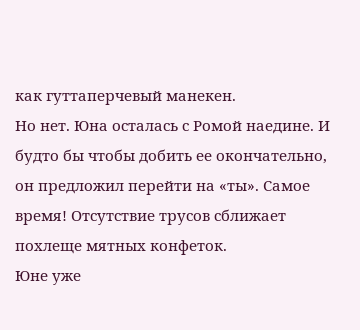как гуттаперчевый манекен.
Но нет. Юна осталась с Ромой наедине. И будто бы чтобы добить ее окончательно, он предложил перейти на «ты». Самое время! Отсутствие трусов сближает похлеще мятных конфеток.
Юне уже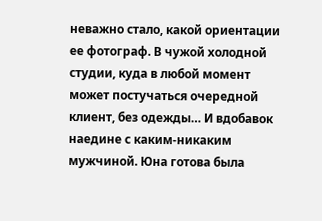неважно стало, какой ориентации ее фотограф. В чужой холодной студии, куда в любой момент может постучаться очередной клиент, без одежды… И вдобавок наедине с каким-никаким мужчиной. Юна готова была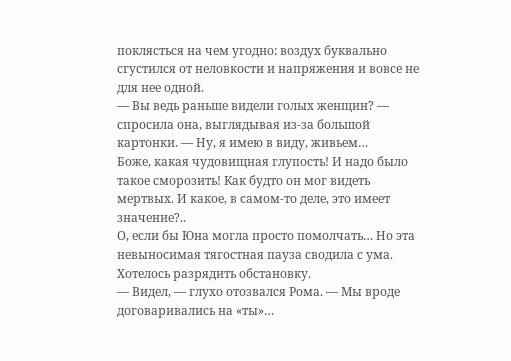поклясться на чем угодно: воздух буквально сгустился от неловкости и напряжения и вовсе не для нее одной.
— Вы ведь раньше видели голых женщин? — спросила она, выглядывая из-за большой картонки. — Ну, я имею в виду, живьем…
Боже, какая чудовищная глупость! И надо было такое сморозить! Как будто он мог видеть мертвых. И какое, в самом-то деле, это имеет значение?..
О, если бы Юна могла просто помолчать… Но эта невыносимая тягостная пауза сводила с ума. Хотелось разрядить обстановку.
— Видел, — глухо отозвался Рома. — Мы вроде договаривались на «ты»…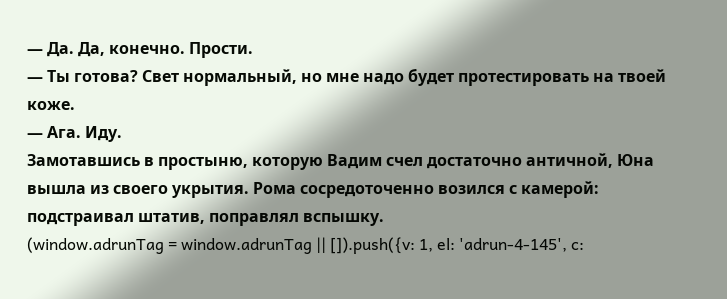— Да. Да, конечно. Прости.
— Ты готова? Свет нормальный, но мне надо будет протестировать на твоей коже.
— Ага. Иду.
Замотавшись в простыню, которую Вадим счел достаточно античной, Юна вышла из своего укрытия. Рома сосредоточенно возился с камерой: подстраивал штатив, поправлял вспышку.
(window.adrunTag = window.adrunTag || []).push({v: 1, el: 'adrun-4-145', c: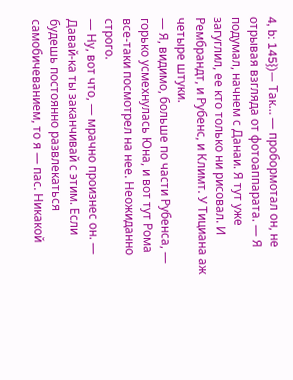4, b: 145})— Так… — пробормотал он, не отрывая взгляда от фотоаппарата. — Я подумал, начнем с Данаи. Я тут уже загуглил, ее кто только ни рисовал. И Рембрандт, и Рубенс, и Климт. У Тициана аж четыре штуки.
— Я, видимо, больше по части Рубенса, — горько усмехнулась Юна, и вот тут Рома все-таки посмотрел на нее. Неожиданно строго.
— Ну, вот что, — мрачно произнес он. — Давай-ка ты заканчивай с этим. Если будешь постоянно развлекаться самобичеванием, то я — пас. Никакой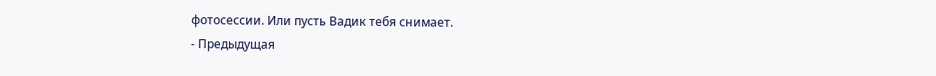фотосессии. Или пусть Вадик тебя снимает.
- Предыдущая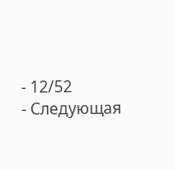- 12/52
- Следующая